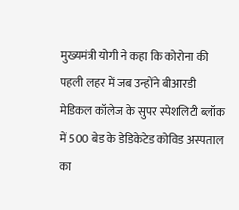मुख्यमंत्री योगी ने कहा कि कोरोना की पहली लहर में जब उन्होंने बीआरडी मेडिकल कॉलेज के सुपर स्पेशलिटी ब्लॉक में 500 बेड के डेडिकेटेड कोविड अस्पताल का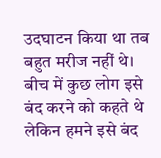उदघाटन किया था तब बहुत मरीज नहीं थे। बीच में कुछ लोग इसे बंद करने को कहते थे लेकिन हमने इसे बंद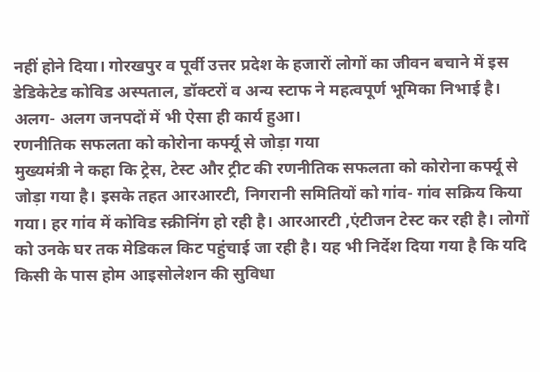नहीं होने दिया। गोरखपुर व पूर्वी उत्तर प्रदेश के हजारों लोगों का जीवन बचाने में इस डेडिकेटेड कोविड अस्पताल, डॉक्टरों व अन्य स्टाफ ने महत्वपूर्ण भूमिका निभाई है। अलग- अलग जनपदों में भी ऐसा ही कार्य हुआ।
रणनीतिक सफलता को कोरोना कर्फ्यू से जोड़ा गया
मुख्यमंत्री ने कहा कि ट्रेस, टेस्ट और ट्रीट की रणनीतिक सफलता को कोरोना कर्फ्यू से जोड़ा गया है। इसके तहत आरआरटी, निगरानी समितियों को गांव- गांव सक्रिय किया गया। हर गांव में कोविड स्क्रीनिंग हो रही है। आरआरटी ,एंटीजन टेस्ट कर रही है। लोगों को उनके घर तक मेडिकल किट पहुंचाई जा रही है। यह भी निर्देश दिया गया है कि यदि किसी के पास होम आइसोलेशन की सुविधा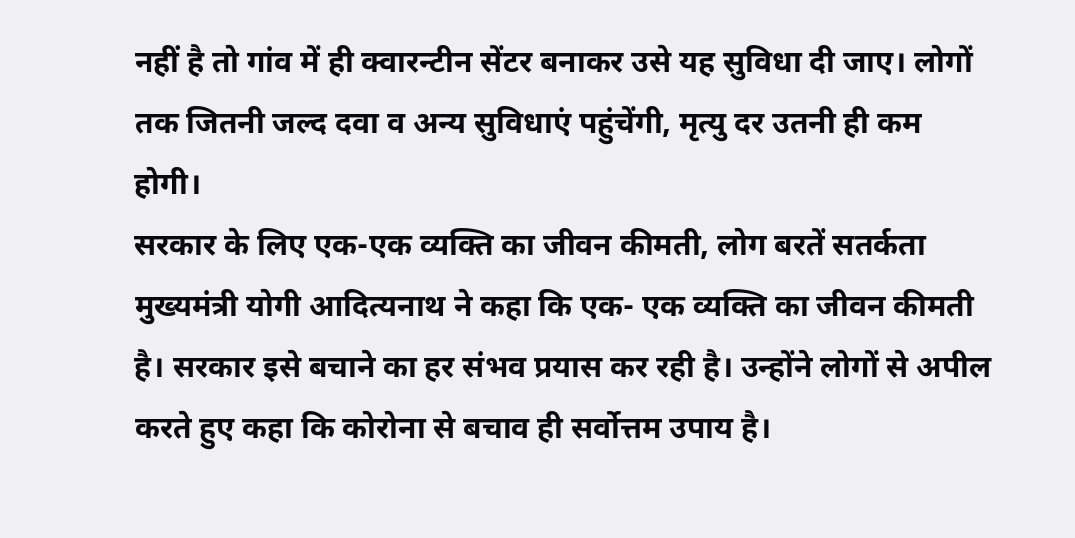नहीं है तो गांव में ही क्वारन्टीन सेंटर बनाकर उसे यह सुविधा दी जाए। लोगों तक जितनी जल्द दवा व अन्य सुविधाएं पहुंचेंगी, मृत्यु दर उतनी ही कम होगी।
सरकार के लिए एक-एक व्यक्ति का जीवन कीमती, लोग बरतें सतर्कता
मुख्यमंत्री योगी आदित्यनाथ ने कहा कि एक- एक व्यक्ति का जीवन कीमती है। सरकार इसे बचाने का हर संभव प्रयास कर रही है। उन्होंने लोगों से अपील करते हुए कहा कि कोरोना से बचाव ही सर्वोत्तम उपाय है।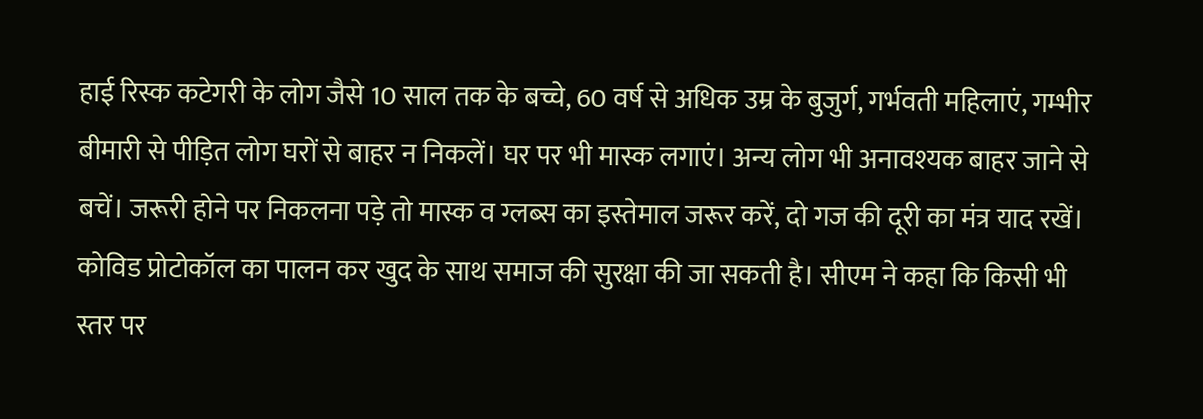हाई रिस्क कटेगरी के लोग जैसे 10 साल तक के बच्चे, 60 वर्ष से अधिक उम्र के बुजुर्ग, गर्भवती महिलाएं, गम्भीर बीमारी से पीड़ित लोग घरों से बाहर न निकलें। घर पर भी मास्क लगाएं। अन्य लोग भी अनावश्यक बाहर जाने से बचें। जरूरी होने पर निकलना पड़े तो मास्क व ग्लब्स का इस्तेमाल जरूर करें, दो गज की दूरी का मंत्र याद रखें। कोविड प्रोटोकॉल का पालन कर खुद के साथ समाज की सुरक्षा की जा सकती है। सीएम ने कहा कि किसी भी स्तर पर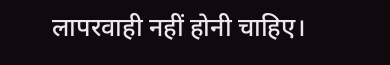लापरवाही नहीं होनी चाहिए।